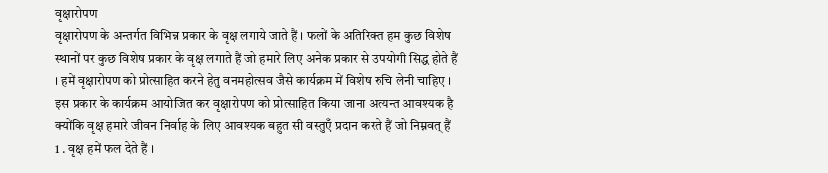वृक्षारोपण
वृक्षारोपण के अन्तर्गत विभिन्न प्रकार के वृक्ष लगाये जाते हैं । फलों के अतिरिक्त हम कुछ विशेष स्थानों पर कुछ विशेष प्रकार के वृक्ष लगाते हैं जो हमारे लिए अनेक प्रकार से उपयोगी सिद्ध होते हैं । हमें वृक्षारोपण को प्रोत्साहित करने हेतु वनमहोत्सव जैसे कार्यक्रम में विशेष रुचि लेनी चाहिए । इस प्रकार के कार्यक्रम आयोजित कर वृक्षारोपण को प्रोत्साहित किया जाना अत्यन्त आवश्यक है क्योंकि वृक्ष हमारे जीवन निर्वाह के लिए आवश्यक बहुत सी वस्तुएँ प्रदान करते हैं जो निम्नवत् हैं
1 . वृक्ष हमें फल देते हैं ।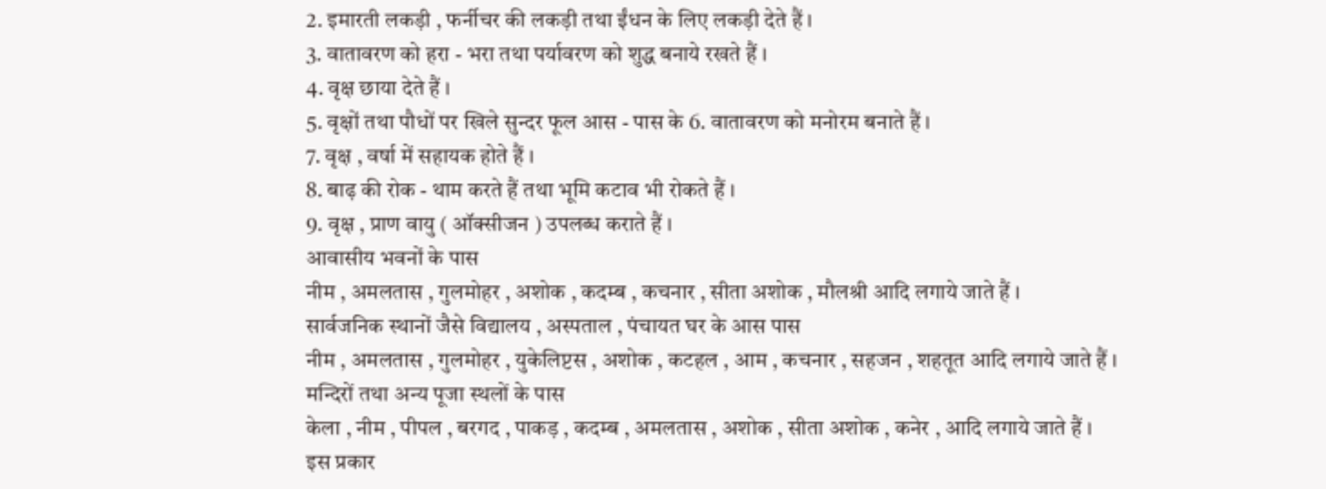2. इमारती लकड़ी , फर्नीचर की लकड़ी तथा ईंधन के लिए लकड़ी देते हैं ।
3. वातावरण को हरा - भरा तथा पर्यावरण को शुद्ध बनाये रखते हैं ।
4. वृक्ष छाया देते हैं ।
5. वृक्षों तथा पौधों पर खिले सुन्दर फूल आस - पास के 6. वातावरण को मनोरम बनाते हैं ।
7. वृक्ष , वर्षा में सहायक होते हैं ।
8. बाढ़ की रोक - थाम करते हैं तथा भूमि कटाव भी रोकते हैं ।
9. वृक्ष , प्राण वायु ( ऑक्सीजन ) उपलब्ध कराते हैं ।
आवासीय भवनों के पास
नीम , अमलतास , गुलमोहर , अशोक , कदम्ब , कचनार , सीता अशोक , मौलश्री आदि लगाये जाते हैं ।
सार्वजनिक स्थानों जैसे विद्यालय , अस्पताल , पंचायत घर के आस पास
नीम , अमलतास , गुलमोहर , युकेलिप्टस , अशोक , कटहल , आम , कचनार , सहजन , शहतूत आदि लगाये जाते हैं ।
मन्दिरों तथा अन्य पूजा स्थलों के पास
केला , नीम , पीपल , बरगद , पाकड़ , कदम्ब , अमलतास , अशोक , सीता अशोक , कनेर , आदि लगाये जाते हैं ।
इस प्रकार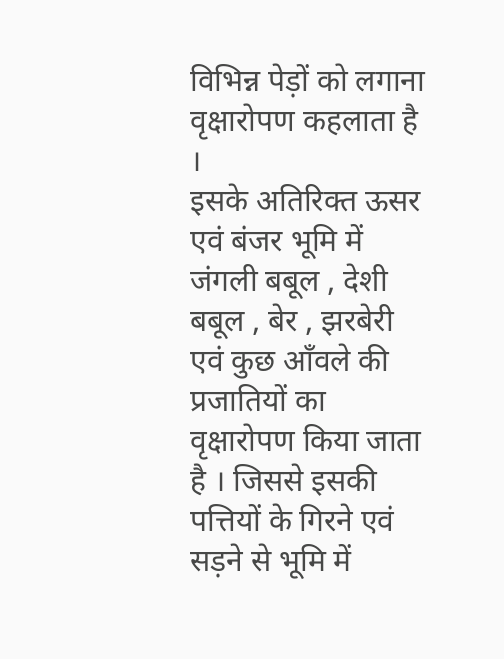विभिन्न पेड़ों को लगाना वृक्षारोपण कहलाता है ।
इसके अतिरिक्त ऊसर एवं बंजर भूमि में जंगली बबूल , देशी बबूल , बेर , झरबेरी एवं कुछ आँवले की प्रजातियों का वृक्षारोपण किया जाता है । जिससे इसकी पत्तियों के गिरने एवं सड़ने से भूमि में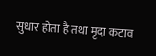सुधार होता है तथा मृदा कटाव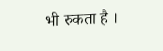भी रुकता है ।